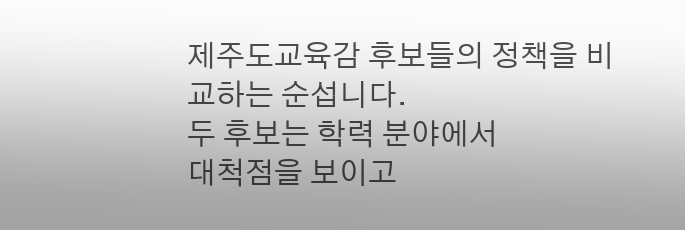제주도교육감 후보들의 정책을 비교하는 순섭니다.
두 후보는 학력 분야에서
대척점을 보이고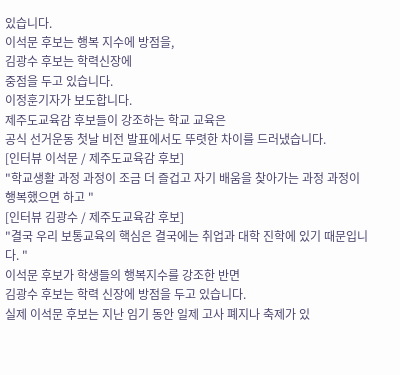있습니다.
이석문 후보는 행복 지수에 방점을,
김광수 후보는 학력신장에
중점을 두고 있습니다.
이정훈기자가 보도합니다.
제주도교육감 후보들이 강조하는 학교 교육은
공식 선거운동 첫날 비전 발표에서도 뚜렷한 차이를 드러냈습니다.
[인터뷰 이석문 / 제주도교육감 후보]
"학교생활 과정 과정이 조금 더 즐겁고 자기 배움을 찾아가는 과정 과정이 행복했으면 하고 "
[인터뷰 김광수 / 제주도교육감 후보]
"결국 우리 보통교육의 핵심은 결국에는 취업과 대학 진학에 있기 때문입니다. "
이석문 후보가 학생들의 행복지수를 강조한 반면
김광수 후보는 학력 신장에 방점을 두고 있습니다.
실제 이석문 후보는 지난 임기 동안 일제 고사 폐지나 축제가 있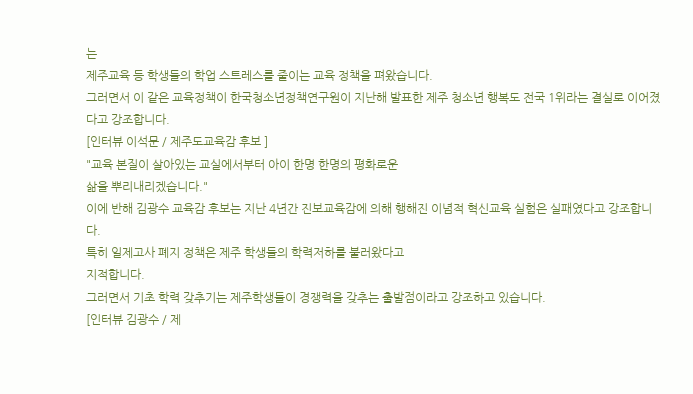는
제주교육 등 학생들의 학업 스트레스를 줄이는 교육 정책을 펴왔습니다.
그러면서 이 같은 교육정책이 한국청소년정책연구원이 지난해 발표한 제주 청소년 행복도 전국 1위라는 결실로 이어졌다고 강조합니다.
[인터뷰 이석문 / 제주도교육감 후보 ]
"교육 본질이 살아있는 교실에서부터 아이 한명 한명의 평화로운
삶을 뿌리내리겠습니다."
이에 반해 김광수 교육감 후보는 지난 4년간 진보교육감에 의해 행해진 이념적 혁신교육 실험은 실패였다고 강조합니다.
특히 일제고사 폐지 정책은 제주 학생들의 학력저하를 불러왔다고
지적합니다.
그러면서 기초 학력 갖추기는 제주학생들이 경쟁력을 갖추는 출발점이라고 강조하고 있습니다.
[인터뷰 김광수 / 제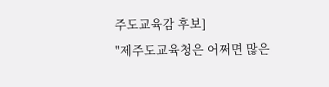주도교육감 후보]
"제주도교육청은 어쩌면 많은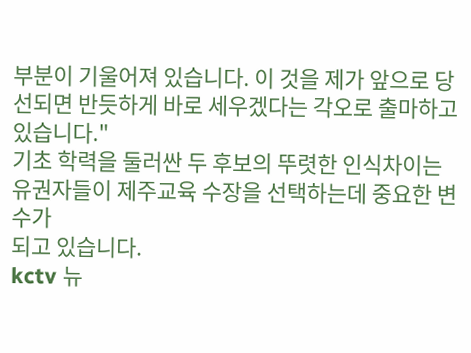부분이 기울어져 있습니다. 이 것을 제가 앞으로 당선되면 반듯하게 바로 세우겠다는 각오로 출마하고 있습니다."
기초 학력을 둘러싼 두 후보의 뚜렷한 인식차이는
유권자들이 제주교육 수장을 선택하는데 중요한 변수가
되고 있습니다.
kctv 뉴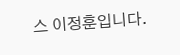스 이정훈입니다.